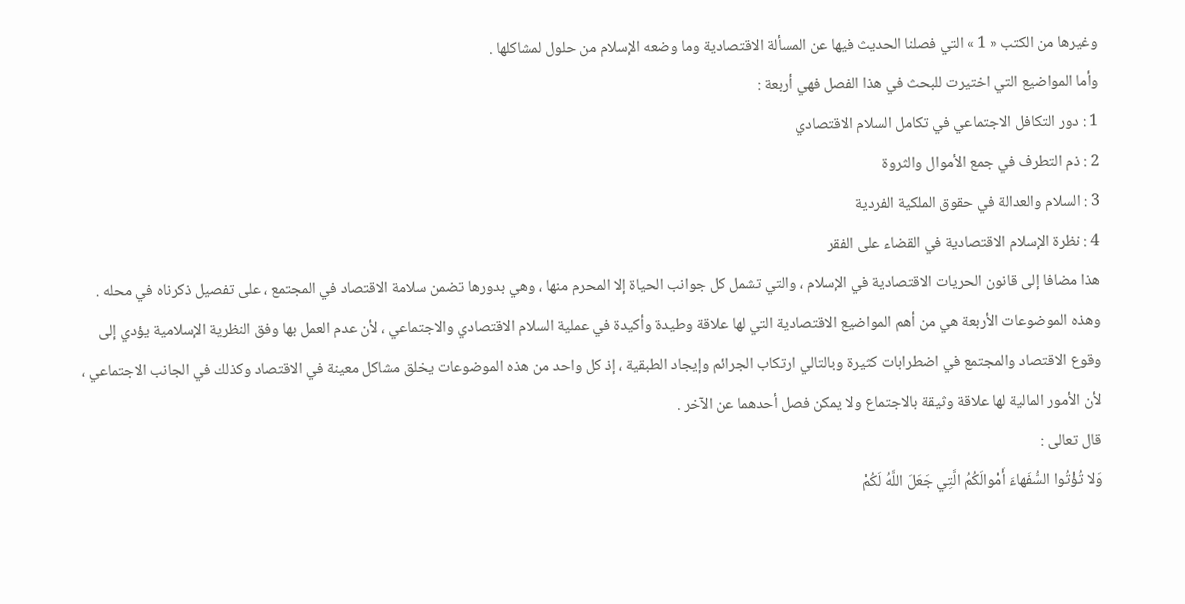وغيرها من الكتب « 1 » التي فصلنا الحديث فيها عن المسألة الاقتصادية وما وضعه الإسلام من حلول لمشاكلها .
وأما المواضيع التي اختيرت للبحث في هذا الفصل فهي أربعة :
1 : دور التكافل الاجتماعي في تكامل السلام الاقتصادي
2 : ذم التطرف في جمع الأموال والثروة
3 : السلام والعدالة في حقوق الملكية الفردية
4 : نظرة الإسلام الاقتصادية في القضاء على الفقر
هذا مضافا إلى قانون الحريات الاقتصادية في الإسلام ، والتي تشمل كل جوانب الحياة إلا المحرم منها ، وهي بدورها تضمن سلامة الاقتصاد في المجتمع ، على تفصيل ذكرناه في محله .
وهذه الموضوعات الأربعة هي من أهم المواضيع الاقتصادية التي لها علاقة وطيدة وأكيدة في عملية السلام الاقتصادي والاجتماعي ، لأن عدم العمل بها وفق النظرية الإسلامية يؤدي إلى وقوع الاقتصاد والمجتمع في اضطرابات كثيرة وبالتالي ارتكاب الجرائم وإيجاد الطبقية ، إذ كل واحد من هذه الموضوعات يخلق مشاكل معينة في الاقتصاد وكذلك في الجانب الاجتماعي ، لأن الأمور المالية لها علاقة وثيقة بالاجتماع ولا يمكن فصل أحدهما عن الآخر .
قال تعالى :
وَلا تُؤْتُوا السُّفَهاءَ أَمْوالَكُمُ الَّتِي جَعَلَ اللَّهُ لَكُمْ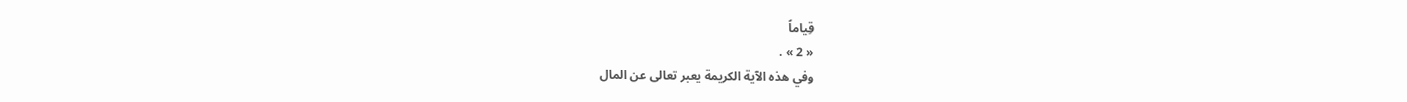قِياماً
« 2 » .
وفي هذه الآية الكريمة يعبر تعالى عن المال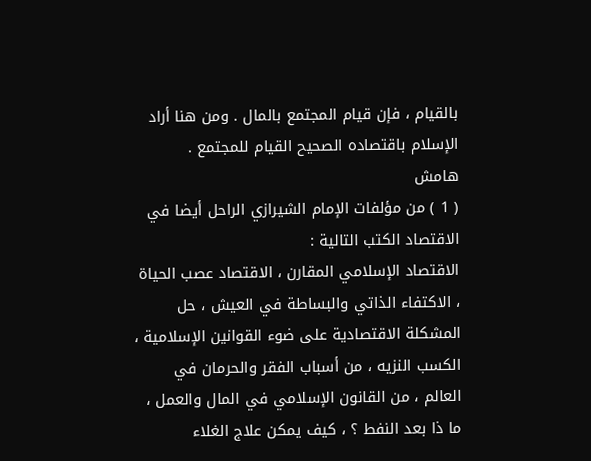بالقيام ، فإن قيام المجتمع بالمال . ومن هنا أراد الإسلام باقتصاده الصحيح القيام للمجتمع .
هامش
( 1 ) من مؤلفات الإمام الشيرازي الراحل أيضا في الاقتصاد الكتب التالية :
الاقتصاد الإسلامي المقارن ، الاقتصاد عصب الحياة ، الاكتفاء الذاتي والبساطة في العيش ، حل المشكلة الاقتصادية على ضوء القوانين الإسلامية ، الكسب النزيه ، من أسباب الفقر والحرمان في العالم ، من القانون الإسلامي في المال والعمل ، ما ذا بعد النفط ؟ ، كيف يمكن علاج الغلاء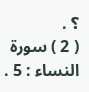؟ .
( 2 ) سورة النساء : 5 .